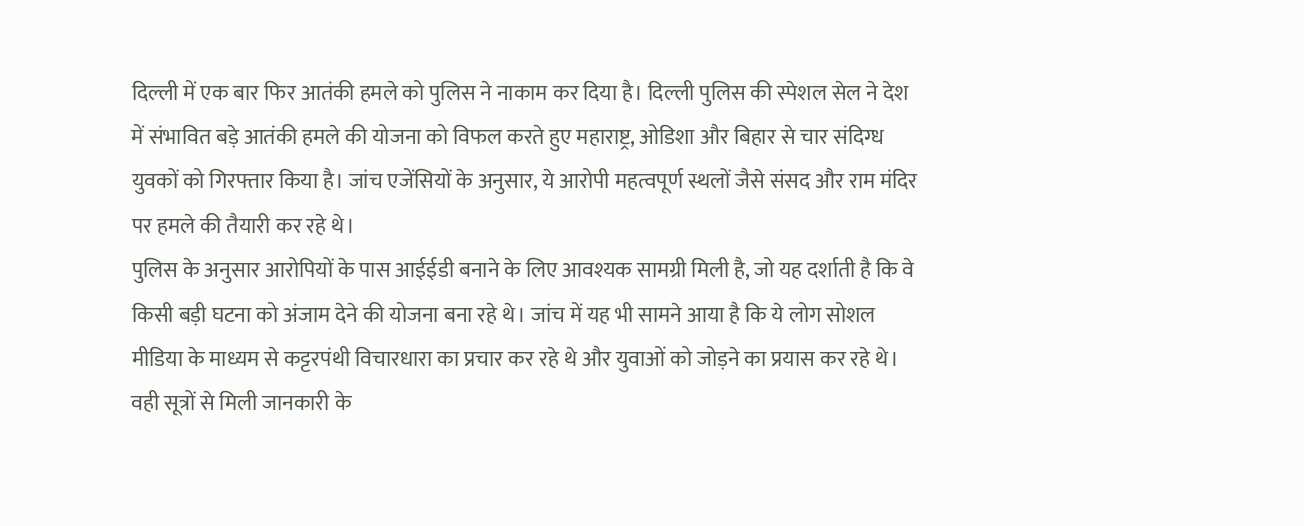दिल्ली में एक बार फिर आतंकी हमले को पुलिस ने नाकाम कर दिया है। दिल्ली पुलिस की स्पेशल सेल ने देश में संभावित बड़े आतंकी हमले की योजना को विफल करते हुए महाराष्ट्र, ओडिशा और बिहार से चार संदिग्ध युवकों को गिरफ्तार किया है। जांच एजेंसियों के अनुसार, ये आरोपी महत्वपूर्ण स्थलों जैसे संसद और राम मंदिर पर हमले की तैयारी कर रहे थे।
पुलिस के अनुसार आरोपियों के पास आईईडी बनाने के लिए आवश्यक सामग्री मिली है, जो यह दर्शाती है कि वे किसी बड़ी घटना को अंजाम देने की योजना बना रहे थे। जांच में यह भी सामने आया है कि ये लोग सोशल मीडिया के माध्यम से कट्टरपंथी विचारधारा का प्रचार कर रहे थे और युवाओं को जोड़ने का प्रयास कर रहे थे। वही सूत्रों से मिली जानकारी के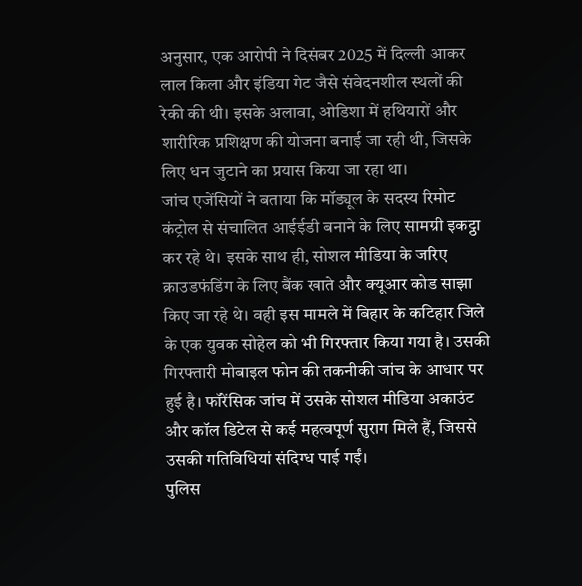अनुसार, एक आरोपी ने दिसंबर 2025 में दिल्ली आकर लाल किला और इंडिया गेट जैसे संवेदनशील स्थलों की रेकी की थी। इसके अलावा, ओडिशा में हथियारों और शारीरिक प्रशिक्षण की योजना बनाई जा रही थी, जिसके लिए धन जुटाने का प्रयास किया जा रहा था।
जांच एजेंसियों ने बताया कि मॉड्यूल के सदस्य रिमोट कंट्रोल से संचालित आईईडी बनाने के लिए सामग्री इकट्ठा कर रहे थे। इसके साथ ही, सोशल मीडिया के जरिए क्राउडफंडिंग के लिए बैंक खाते और क्यूआर कोड साझा किए जा रहे थे। वही इस मामले में बिहार के कटिहार जिले के एक युवक सोहेल को भी गिरफ्तार किया गया है। उसकी गिरफ्तारी मोबाइल फोन की तकनीकी जांच के आधार पर हुई है। फॉरेंसिक जांच में उसके सोशल मीडिया अकाउंट और कॉल डिटेल से कई महत्वपूर्ण सुराग मिले हैं, जिससे उसकी गतिविधियां संदिग्ध पाई गईं।
पुलिस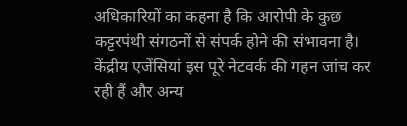अधिकारियों का कहना है कि आरोपी के कुछ कट्टरपंथी संगठनों से संपर्क होने की संभावना है। केंद्रीय एजेंसियां इस पूरे नेटवर्क की गहन जांच कर रही हैं और अन्य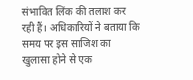संभावित लिंक की तलाश कर रही हैं। अधिकारियों ने बताया कि समय पर इस साजिश का खुलासा होने से एक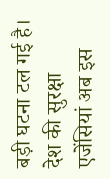बड़ी घटना टल गई है। देश की सुरक्षा एजेंसियां अब इस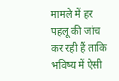मामले में हर पहलू की जांच कर रही हैं ताकि भविष्य में ऐसी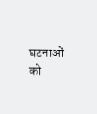घटनाओं को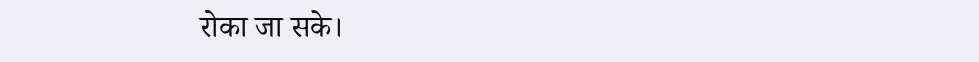रोका जा सके।